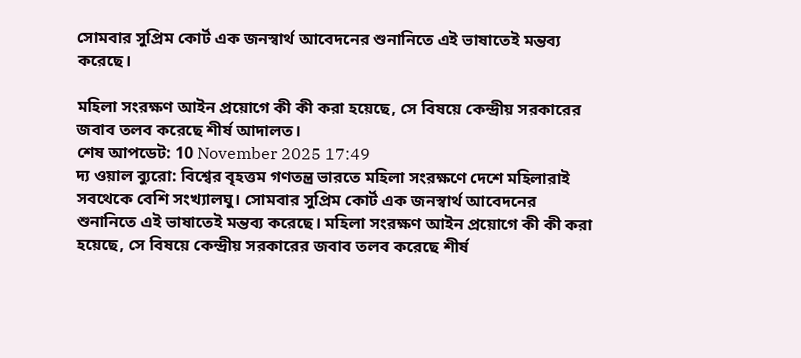সোমবার সুপ্রিম কোর্ট এক জনস্বার্থ আবেদনের শুনানিতে এই ভাষাতেই মন্তব্য করেছে।

মহিলা সংরক্ষণ আইন প্রয়োগে কী কী করা হয়েছে, সে বিষয়ে কেন্দ্রীয় সরকারের জবাব তলব করেছে শীর্ষ আদালত।
শেষ আপডেট: 10 November 2025 17:49
দ্য ওয়াল ব্যুরো: বিশ্বের বৃহত্তম গণতন্ত্র ভারতে মহিলা সংরক্ষণে দেশে মহিলারাই সবথেকে বেশি সংখ্যালঘু। সোমবার সুপ্রিম কোর্ট এক জনস্বার্থ আবেদনের শুনানিতে এই ভাষাতেই মন্তব্য করেছে। মহিলা সংরক্ষণ আইন প্রয়োগে কী কী করা হয়েছে, সে বিষয়ে কেন্দ্রীয় সরকারের জবাব তলব করেছে শীর্ষ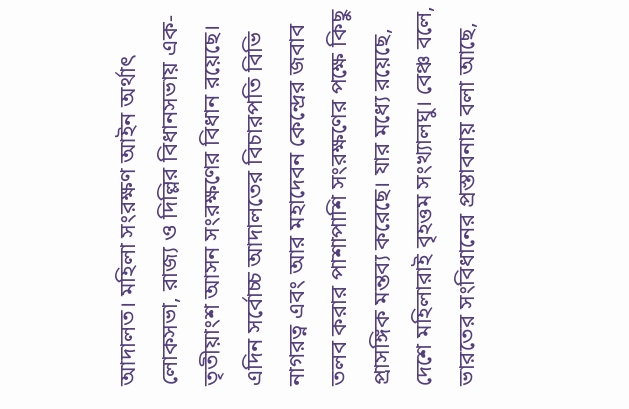আদালত। মহিলা সংরক্ষণ আইন অর্থাৎ লোকসভা, রাজ্য ও দিল্লির বিধানসভায় এক-তৃতীয়াংশ আসন সংরক্ষণের বিধান রয়েছে।
এদিন সর্বোচ্চ আদালতের বিচারপতি বিভি নাগরত্ন এবং আর মহাদেবন কেন্দ্রের জবাব তলব করার পাশাপাশি সংরক্ষণের পক্ষে কিছু প্রাসঙ্গিক মন্তব্য করেছে। যার মধ্যে রয়েছে, দেশে মহিলারাই বৃহত্তম সংখ্যালঘু। বেঞ্চ বলে, ভারতের সংবিধানের প্রস্তাবনায় বলা আছে,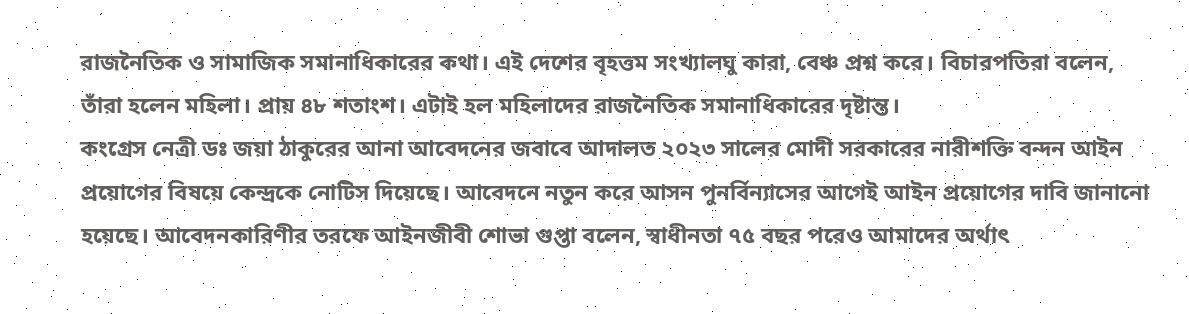রাজনৈতিক ও সামাজিক সমানাধিকারের কথা। এই দেশের বৃহত্তম সংখ্যালঘু কারা, বেঞ্চ প্রশ্ন করে। বিচারপতিরা বলেন, তাঁরা হলেন মহিলা। প্রায় ৪৮ শতাংশ। এটাই হল মহিলাদের রাজনৈতিক সমানাধিকারের দৃষ্টান্ত।
কংগ্রেস নেত্রী ডঃ জয়া ঠাকুরের আনা আবেদনের জবাবে আদালত ২০২৩ সালের মোদী সরকারের নারীশক্তি বন্দন আইন প্রয়োগের বিষয়ে কেন্দ্রকে নোটিস দিয়েছে। আবেদনে নতুন করে আসন পুনর্বিন্যাসের আগেই আইন প্রয়োগের দাবি জানানো হয়েছে। আবেদনকারিণীর তরফে আইনজীবী শোভা গুপ্তা বলেন, স্বাধীনতা ৭৫ বছর পরেও আমাদের অর্থাৎ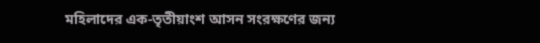মহিলাদের এক-তৃতীয়াংশ আসন সংরক্ষণের জন্য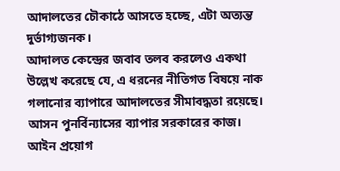আদালতের চৌকাঠে আসতে হচ্ছে, এটা অত্যন্ত দুর্ভাগ্যজনক।
আদালত কেন্দ্রের জবাব তলব করলেও একথা উল্লেখ করেছে যে, এ ধরনের নীতিগত বিষয়ে নাক গলানোর ব্যাপারে আদালতের সীমাবদ্ধতা রয়েছে। আসন পুনর্বিন্যাসের ব্যাপার সরকারের কাজ। আইন প্রয়োগ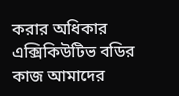করার অধিকার এক্সিকিউটিভ বডির কাজ আমাদের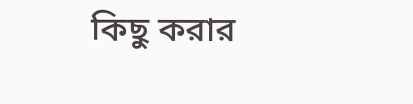কিছু করার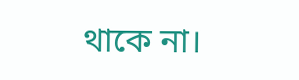থাকে না।